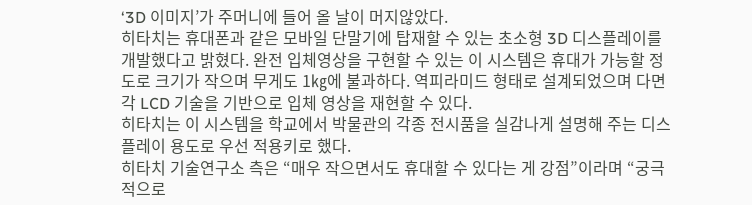‘3D 이미지’가 주머니에 들어 올 날이 머지않았다.
히타치는 휴대폰과 같은 모바일 단말기에 탑재할 수 있는 초소형 3D 디스플레이를 개발했다고 밝혔다. 완전 입체영상을 구현할 수 있는 이 시스템은 휴대가 가능할 정도로 크기가 작으며 무게도 1㎏에 불과하다. 역피라미드 형태로 설계되었으며 다면각 LCD 기술을 기반으로 입체 영상을 재현할 수 있다.
히타치는 이 시스템을 학교에서 박물관의 각종 전시품을 실감나게 설명해 주는 디스플레이 용도로 우선 적용키로 했다.
히타치 기술연구소 측은 “매우 작으면서도 휴대할 수 있다는 게 강점”이라며 “궁극적으로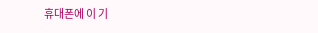휴대폰에 이 기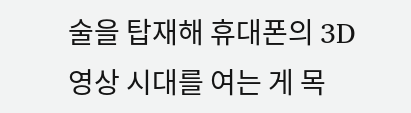술을 탑재해 휴대폰의 3D영상 시대를 여는 게 목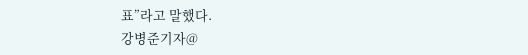표”라고 말했다.
강병준기자@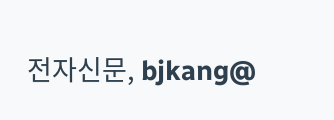전자신문, bjkang@